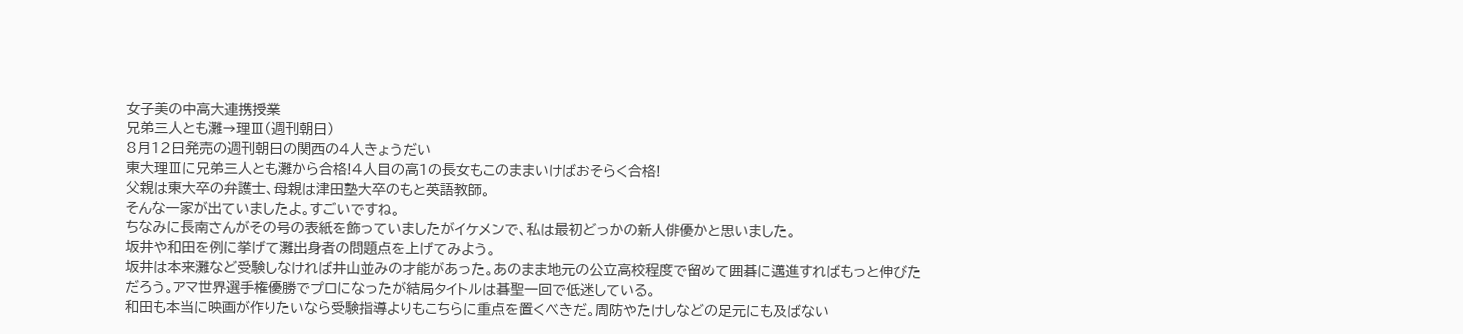女子美の中高大連携授業
兄弟三人とも灘→理Ⅲ(週刊朝日)
8月12日発売の週刊朝日の関西の4人きょうだい
東大理Ⅲに兄弟三人とも灘から合格!4人目の高1の長女もこのままいけばおそらく合格!
父親は東大卒の弁護士、母親は津田塾大卒のもと英語教師。
そんな一家が出ていましたよ。すごいですね。
ちなみに長南さんがその号の表紙を飾っていましたがイケメンで、私は最初どっかの新人俳優かと思いました。
坂井や和田を例に挙げて灘出身者の問題点を上げてみよう。
坂井は本来灘など受験しなければ井山並みの才能があった。あのまま地元の公立高校程度で留めて囲碁に邁進すればもっと伸びただろう。アマ世界選手権優勝でプロになったが結局タイトルは碁聖一回で低迷している。
和田も本当に映画が作りたいなら受験指導よりもこちらに重点を置くべきだ。周防やたけしなどの足元にも及ばない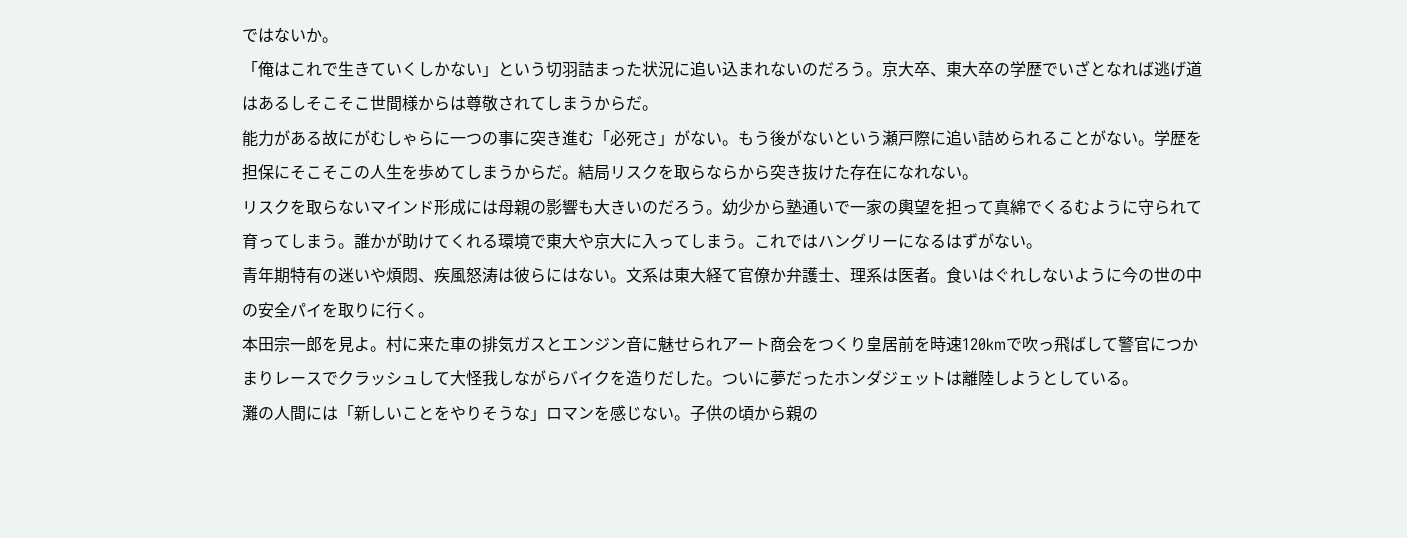ではないか。
「俺はこれで生きていくしかない」という切羽詰まった状況に追い込まれないのだろう。京大卒、東大卒の学歴でいざとなれば逃げ道はあるしそこそこ世間様からは尊敬されてしまうからだ。
能力がある故にがむしゃらに一つの事に突き進む「必死さ」がない。もう後がないという瀬戸際に追い詰められることがない。学歴を担保にそこそこの人生を歩めてしまうからだ。結局リスクを取らならから突き抜けた存在になれない。
リスクを取らないマインド形成には母親の影響も大きいのだろう。幼少から塾通いで一家の輿望を担って真綿でくるむように守られて育ってしまう。誰かが助けてくれる環境で東大や京大に入ってしまう。これではハングリーになるはずがない。
青年期特有の迷いや煩悶、疾風怒涛は彼らにはない。文系は東大経て官僚か弁護士、理系は医者。食いはぐれしないように今の世の中の安全パイを取りに行く。
本田宗一郎を見よ。村に来た車の排気ガスとエンジン音に魅せられアート商会をつくり皇居前を時速120kmで吹っ飛ばして警官につかまりレースでクラッシュして大怪我しながらバイクを造りだした。ついに夢だったホンダジェットは離陸しようとしている。
灘の人間には「新しいことをやりそうな」ロマンを感じない。子供の頃から親の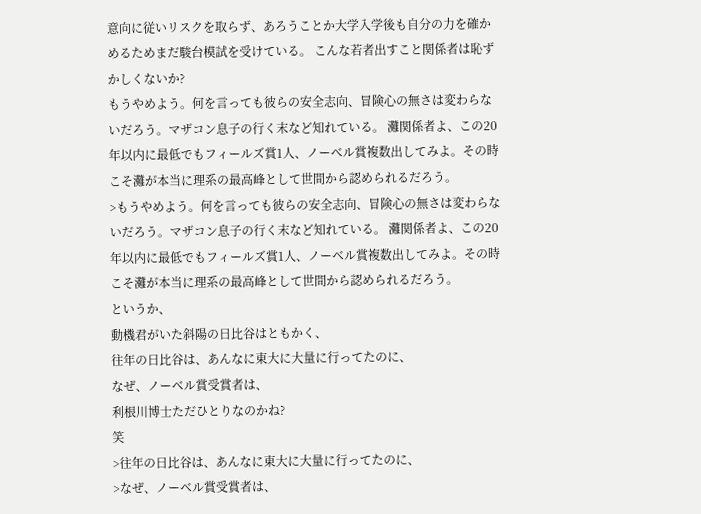意向に従いリスクを取らず、あろうことか大学入学後も自分の力を確かめるためまだ駿台模試を受けている。 こんな若者出すこと関係者は恥ずかしくないか?
もうやめよう。何を言っても彼らの安全志向、冒険心の無さは変わらないだろう。マザコン息子の行く末など知れている。 灘関係者よ、この20年以内に最低でもフィールズ賞1人、ノーベル賞複数出してみよ。その時こそ灘が本当に理系の最高峰として世間から認められるだろう。
>もうやめよう。何を言っても彼らの安全志向、冒険心の無さは変わらないだろう。マザコン息子の行く末など知れている。 灘関係者よ、この20年以内に最低でもフィールズ賞1人、ノーベル賞複数出してみよ。その時こそ灘が本当に理系の最高峰として世間から認められるだろう。
というか、
動機君がいた斜陽の日比谷はともかく、
往年の日比谷は、あんなに東大に大量に行ってたのに、
なぜ、ノーベル賞受賞者は、
利根川博士ただひとりなのかね?
笑
>往年の日比谷は、あんなに東大に大量に行ってたのに、
>なぜ、ノーベル賞受賞者は、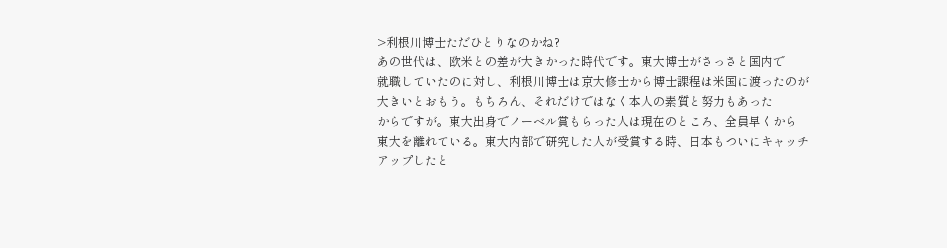>利根川博士ただひとりなのかね?
あの世代は、欧米との差が大きかった時代です。東大博士がさっさと国内で
就職していたのに対し、利根川博士は京大修士から博士課程は米国に渡ったのが
大きいとおもう。もちろん、それだけではなく本人の素質と努力もあった
からですが。東大出身でノーベル賞もらった人は現在のところ、全員早くから
東大を離れている。東大内部で研究した人が受賞する時、日本もついにキャッチ
アップしたと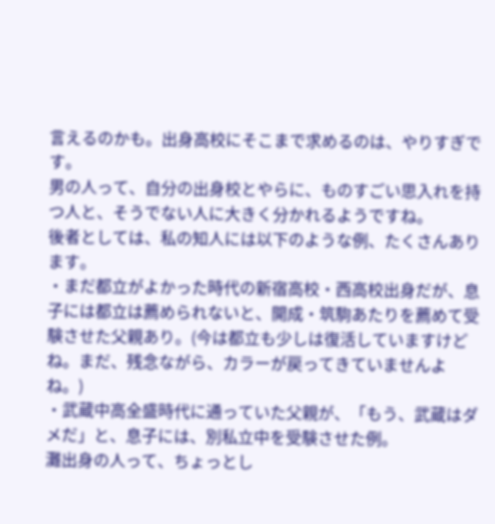言えるのかも。出身高校にそこまで求めるのは、やりすぎです。
男の人って、自分の出身校とやらに、ものすごい思入れを持つ人と、そうでない人に大きく分かれるようですね。
後者としては、私の知人には以下のような例、たくさんあります。
・まだ都立がよかった時代の新宿高校・西高校出身だが、息子には都立は薦められないと、開成・筑駒あたりを薦めて受験させた父親あり。(今は都立も少しは復活していますけどね。まだ、残念ながら、カラーが戻ってきていませんよね。)
・武蔵中高全盛時代に通っていた父親が、「もう、武蔵はダメだ」と、息子には、別私立中を受験させた例。
灘出身の人って、ちょっとし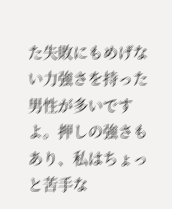た失敗にもめげない力強さを持った男性が多いですよ。押しの強さもあり、私はちょっと苦手な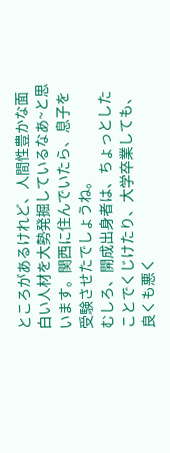ところがあるけれど、人間性豊かな面白い人材を大勢発掘しているなあ~と思います。関西に住んでいたら、息子を受験させたでしょうね。
むしろ、開成出身者は、ちょっとしたことでくじけたり、大学卒業しても、良くも悪く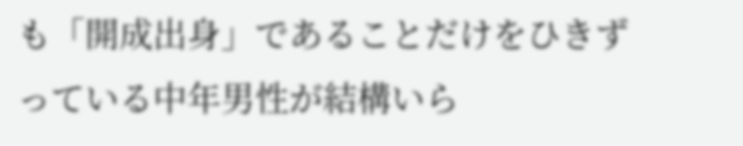も「開成出身」であることだけをひきずっている中年男性が結構いら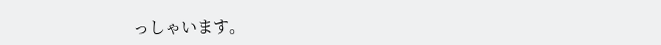っしゃいます。